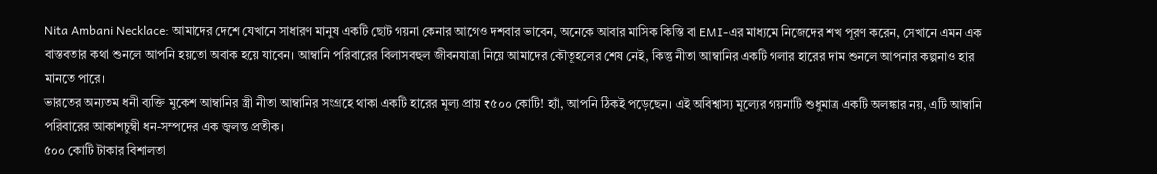Nita Ambani Necklace: আমাদের দেশে যেখানে সাধারণ মানুষ একটি ছোট গয়না কেনার আগেও দশবার ভাবেন, অনেকে আবার মাসিক কিস্তি বা EMI-এর মাধ্যমে নিজেদের শখ পূরণ করেন, সেখানে এমন এক বাস্তবতার কথা শুনলে আপনি হয়তো অবাক হয়ে যাবেন। আম্বানি পরিবারের বিলাসবহুল জীবনযাত্রা নিয়ে আমাদের কৌতূহলের শেষ নেই, কিন্তু নীতা আম্বানির একটি গলার হারের দাম শুনলে আপনার কল্পনাও হার মানতে পারে।
ভারতের অন্যতম ধনী ব্যক্তি মুকেশ আম্বানির স্ত্রী নীতা আম্বানির সংগ্রহে থাকা একটি হারের মূল্য প্রায় ₹৫০০ কোটি! হ্যাঁ, আপনি ঠিকই পড়েছেন। এই অবিশ্বাস্য মূল্যের গয়নাটি শুধুমাত্র একটি অলঙ্কার নয়, এটি আম্বানি পরিবারের আকাশচুম্বী ধন-সম্পদের এক জ্বলন্ত প্রতীক।
৫০০ কোটি টাকার বিশালতা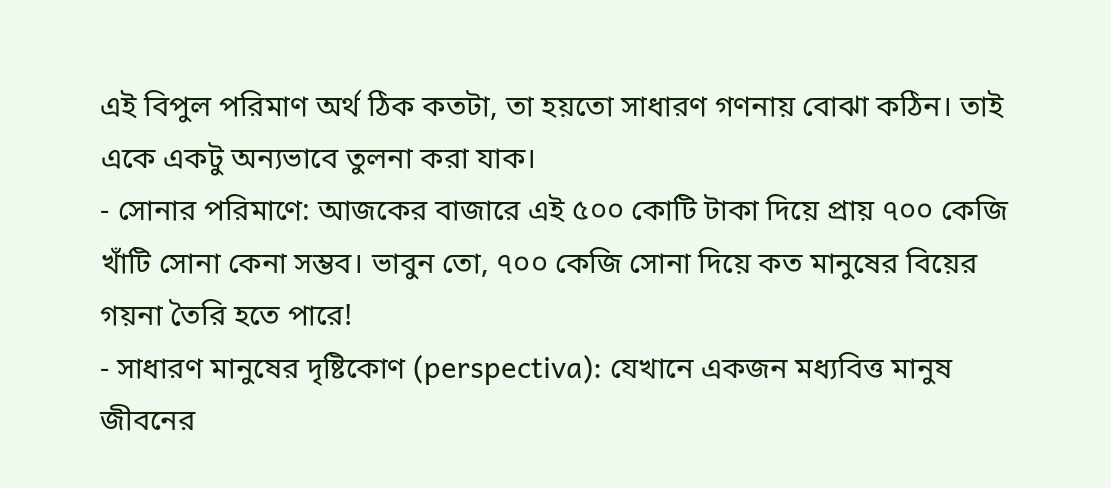এই বিপুল পরিমাণ অর্থ ঠিক কতটা, তা হয়তো সাধারণ গণনায় বোঝা কঠিন। তাই একে একটু অন্যভাবে তুলনা করা যাক।
- সোনার পরিমাণে: আজকের বাজারে এই ৫০০ কোটি টাকা দিয়ে প্রায় ৭০০ কেজি খাঁটি সোনা কেনা সম্ভব। ভাবুন তো, ৭০০ কেজি সোনা দিয়ে কত মানুষের বিয়ের গয়না তৈরি হতে পারে!
- সাধারণ মানুষের দৃষ্টিকোণ (perspectiva): যেখানে একজন মধ্যবিত্ত মানুষ জীবনের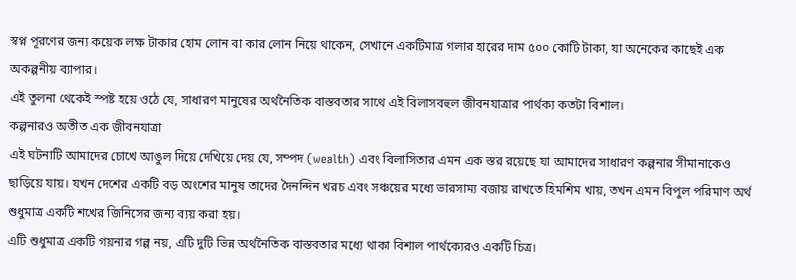স্বপ্ন পূরণের জন্য কয়েক লক্ষ টাকার হোম লোন বা কার লোন নিয়ে থাকেন, সেখানে একটিমাত্র গলার হারের দাম ৫০০ কোটি টাকা, যা অনেকের কাছেই এক অকল্পনীয় ব্যাপার।
এই তুলনা থেকেই স্পষ্ট হয়ে ওঠে যে, সাধারণ মানুষের অর্থনৈতিক বাস্তবতার সাথে এই বিলাসবহুল জীবনযাত্রার পার্থক্য কতটা বিশাল।
কল্পনারও অতীত এক জীবনযাত্রা
এই ঘটনাটি আমাদের চোখে আঙুল দিয়ে দেখিয়ে দেয় যে, সম্পদ (wealth) এবং বিলাসিতার এমন এক স্তর রয়েছে যা আমাদের সাধারণ কল্পনার সীমানাকেও ছাড়িয়ে যায়। যখন দেশের একটি বড় অংশের মানুষ তাদের দৈনন্দিন খরচ এবং সঞ্চয়ের মধ্যে ভারসাম্য বজায় রাখতে হিমশিম খায়, তখন এমন বিপুল পরিমাণ অর্থ শুধুমাত্র একটি শখের জিনিসের জন্য ব্যয় করা হয়।
এটি শুধুমাত্র একটি গয়নার গল্প নয়, এটি দুটি ভিন্ন অর্থনৈতিক বাস্তবতার মধ্যে থাকা বিশাল পার্থক্যেরও একটি চিত্র।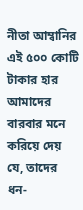নীতা আম্বানির এই ৫০০ কোটি টাকার হার আমাদের বারবার মনে করিয়ে দেয় যে, তাদের ধন-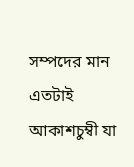সম্পদের মান এতটাই আকাশচুম্বী যা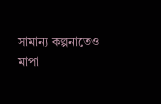সামান্য কল্পনাতেও মাপা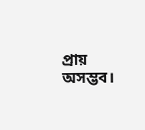প্রায় অসম্ভব।